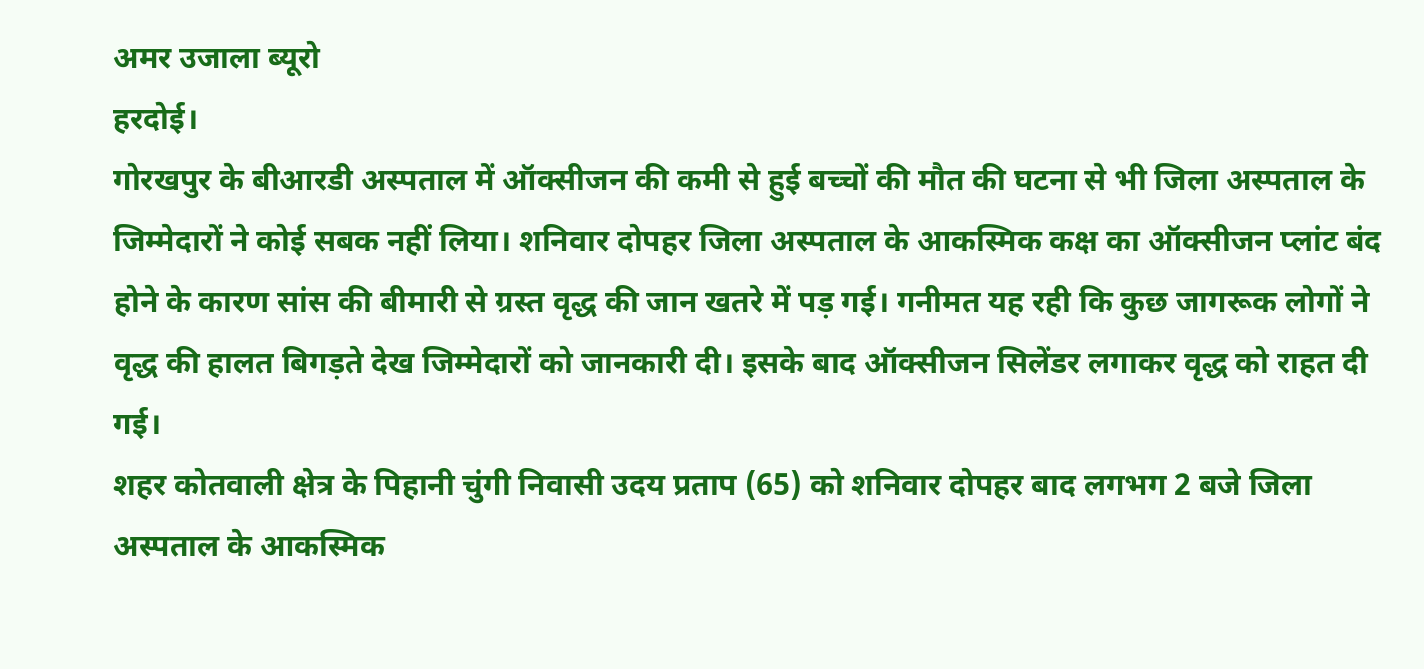अमर उजाला ब्यूरो
हरदोई।
गोरखपुर के बीआरडी अस्पताल में ऑक्सीजन की कमी से हुई बच्चों की मौत की घटना से भी जिला अस्पताल के जिम्मेदारों ने कोई सबक नहीं लिया। शनिवार दोपहर जिला अस्पताल के आकस्मिक कक्ष का ऑक्सीजन प्लांट बंद होने के कारण सांस की बीमारी से ग्रस्त वृद्ध की जान खतरे में पड़ गई। गनीमत यह रही कि कुछ जागरूक लोगों ने वृद्ध की हालत बिगड़ते देख जिम्मेदारों को जानकारी दी। इसके बाद ऑक्सीजन सिलेंडर लगाकर वृद्ध को राहत दी गई।
शहर कोतवाली क्षेत्र के पिहानी चुंगी निवासी उदय प्रताप (65) को शनिवार दोपहर बाद लगभग 2 बजे जिला अस्पताल के आकस्मिक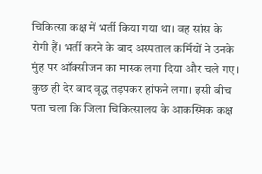चिकित्सा कक्ष में भर्ती किया गया था। वह सांस के रोगी हैं। भर्ती करने के बाद अस्पताल कर्मियों ने उनके मुंह पर ऑक्सीजन का मास्क लगा दिया और चले गए। कुछ ही देर बाद वृद्ध तड़पकर हांफने लगा। इसी बीच पता चला कि जिला चिकित्सालय के आकस्मिक कक्ष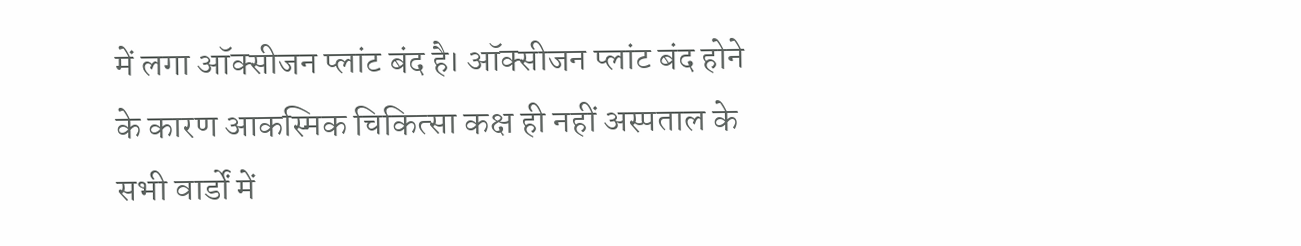में लगा ऑक्सीजन प्लांट बंद है। ऑक्सीजन प्लांट बंद होने के कारण आकस्मिक चिकित्सा कक्ष ही नहीं अस्पताल के सभी वार्डों में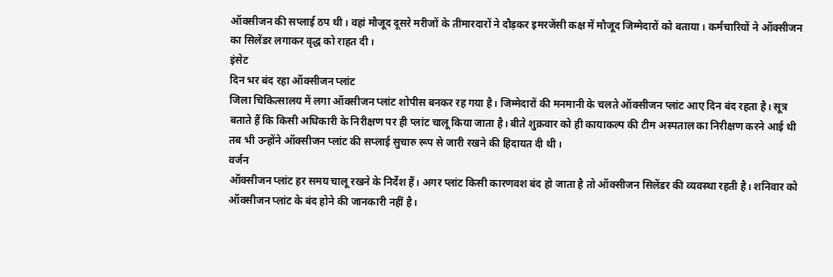ऑक्सीजन की सप्लाई ठप थी। वहां मौजूद दूसरे मरीजों के तीमारदारों ने दौड़कर इमरजेंसी कक्ष में मौजूद जिम्मेदारों को बताया। कर्मचारियों ने ऑक्सीजन का सिलेंडर लगाकर वृद्ध को राहत दी।
इंसेट
दिन भर बंद रहा ऑक्सीजन प्लांट
जिला चिकित्सालय में लगा ऑक्सीजन प्लांट शोपीस बनकर रह गया है। जिम्मेदारों की मनमानी के चलते ऑक्सीजन प्लांट आए दिन बंद रहता है। सूत्र बताते हैं कि किसी अधिकारी के निरीक्षण पर ही प्लांट चालू किया जाता है। बीते शुक्रवार को ही कायाकल्प की टीम अस्पताल का निरीक्षण करने आई थी तब भी उन्होंने ऑक्सीजन प्लांट की सप्लाई सुचारु रूप से जारी रखने की हिदायत दी थी।
वर्जन
ऑक्सीजन प्लांट हर समय चालू रखने के निर्देश हैं। अगर प्लांट किसी कारणवश बंद हो जाता है तो ऑक्सीजन सिलेंडर की व्यवस्था रहती है। शनिवार को ऑक्सीजन प्लांट के बंद होने की जानकारी नहीं है।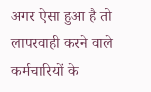अगर ऐसा हुआ है तो लापरवाही करने वाले कर्मचारियों के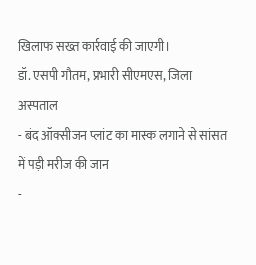खिलाफ सख्त कार्रवाई की जाएगी।
डॉ. एसपी गौतम, प्रभारी सीएमएस, जिला अस्पताल
- बंद ऑक्सीजन प्लांट का मास्क लगाने से सांसत में पड़ी मरीज की जान
-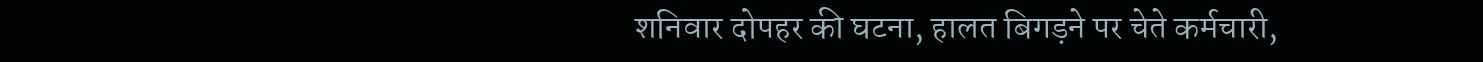शनिवार दोपहर की घटना, हालत बिगड़ने पर चेते कर्मचारी,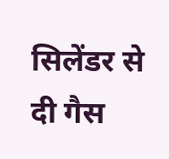सिलेंडर से दी गैस